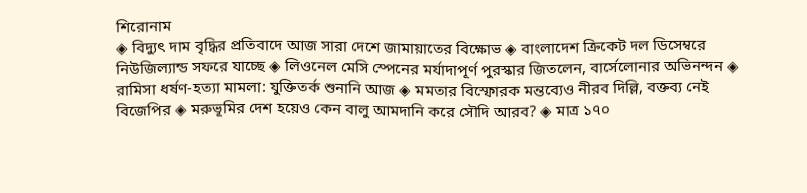শিরোনাম
◈ বিদ্যুৎ দাম বৃদ্ধির প্রতিবাদে আজ সারা দেশে জামায়াতের বিক্ষোভ ◈ বাংলাদেশ ক্রিকেট দল ডিসেম্বরে নিউজিল্যান্ড সফ‌রে যাচ্ছে ◈ লিও‌নেল মে‌সি স্পেনের মর্যাদাপূর্ণ পুরস্কার জিতলেন, বা‌র্সেলোনার অভিনন্দন ◈ রামিসা ধর্ষণ-হত্যা মামলা: যুক্তিতর্ক শুনানি আজ ◈ মমতার বিস্ফোরক মন্তব্যেও নীরব দিল্লি, বক্তব্য নেই বিজেপির ◈ মরুভূমির দেশ হয়েও কেন বালু আমদানি করে সৌদি আরব? ◈ মাত্র ১৭০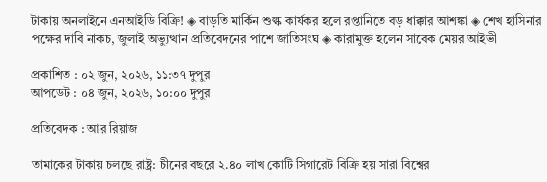টাকায় অনলাইনে এনআইডি বিক্রি! ◈ বাড়তি মার্কিন শুল্ক কার্যকর হলে রপ্তানিতে বড় ধাক্কার আশঙ্কা ◈ শেখ হাসিনার পক্ষের দাবি নাকচ, জুলাই অভ্যুত্থান প্রতিবেদনের পাশে জাতিসংঘ ◈ কারামুক্ত হলেন সাবেক মেয়র আইভী

প্রকাশিত : ০২ জুন, ২০২৬, ১১:৩৭ দুপুর
আপডেট : ০৪ জুন, ২০২৬, ১০:০০ দুপুর

প্রতিবেদক : আর রিয়াজ

তামাকের টাকায় চলছে রাষ্ট্র: চীনের বছরে ২.৪০ লাখ কোটি সিগারেট বিক্রি হয় সারা বিশ্বের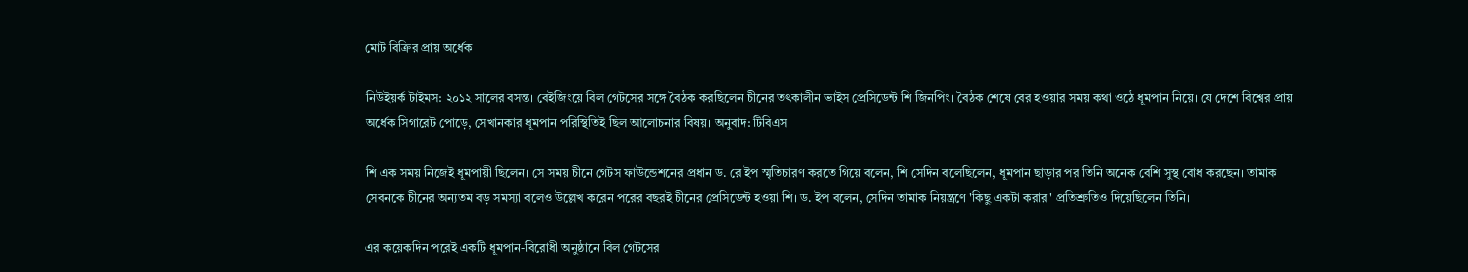মোট বিক্রির প্রায় অর্ধেক

নিউইয়র্ক টাইমস: ২০১২ সালের বসন্ত। বেইজিংয়ে বিল গেটসের সঙ্গে বৈঠক করছিলেন চীনের তৎকালীন ভাইস প্রেসিডেন্ট শি জিনপিং। বৈঠক শেষে বের হওয়ার সময় কথা ওঠে ধূমপান নিয়ে। যে দেশে বিশ্বের প্রায় অর্ধেক সিগারেট পোড়ে, সেখানকার ধূমপান পরিস্থিতিই ছিল আলোচনার বিষয়। অনুবাদ: টিবিএস

শি এক সময় নিজেই ধূমপায়ী ছিলেন। সে সময় চীনে গেটস ফাউন্ডেশনের প্রধান ড. রে ইপ স্মৃতিচারণ করতে গিয়ে বলেন, শি সেদিন বলেছিলেন, ধূমপান ছাড়ার পর তিনি অনেক বেশি সুস্থ বোধ করছেন। তামাক সেবনকে চীনের অন্যতম বড় সমস্যা বলেও উল্লেখ করেন পরের বছরই চীনের প্রেসিডেন্ট হওয়া শি। ড. ইপ বলেন, সেদিন তামাক নিয়ন্ত্রণে 'কিছু একটা করার' প্রতিশ্রুতিও দিয়েছিলেন তিনি।

এর কয়েকদিন পরেই একটি ধূমপান-বিরোধী অনুষ্ঠানে বিল গেটসের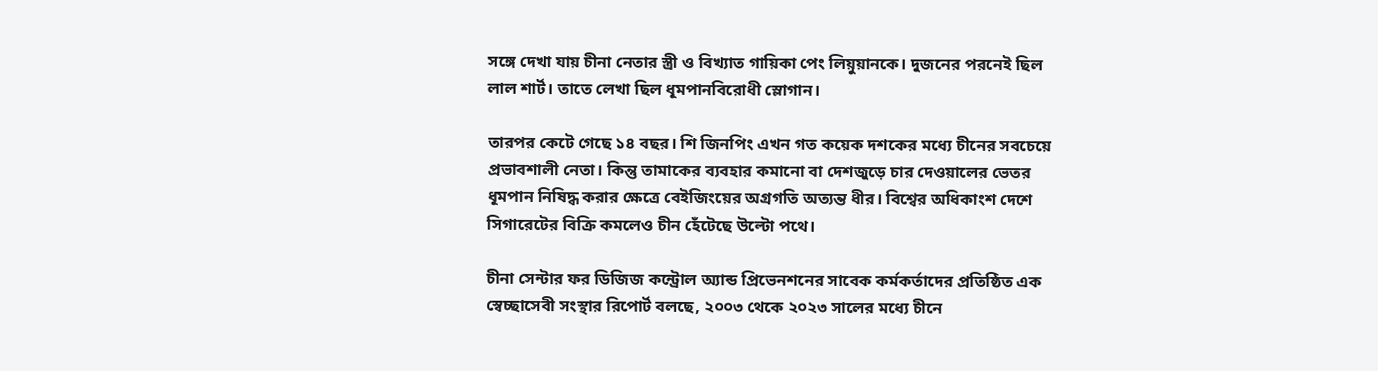সঙ্গে দেখা যায় চীনা নেতার স্ত্রী ও বিখ্যাত গায়িকা পেং লিয়ুয়ানকে। দুজনের পরনেই ছিল লাল শার্ট। তাতে লেখা ছিল ধূমপানবিরোধী স্লোগান।

তারপর কেটে গেছে ১৪ বছর। শি জিনপিং এখন গত কয়েক দশকের মধ্যে চীনের সবচেয়ে প্রভাবশালী নেতা। কিন্তু তামাকের ব্যবহার কমানো বা দেশজুড়ে চার দেওয়ালের ভেতর ধূমপান নিষিদ্ধ করার ক্ষেত্রে বেইজিংয়ের অগ্রগতি অত্যন্ত ধীর। বিশ্বের অধিকাংশ দেশে সিগারেটের বিক্রি কমলেও চীন হেঁটেছে উল্টো পথে।

চীনা সেন্টার ফর ডিজিজ কন্ট্রোল অ্যান্ড প্রিভেনশনের সাবেক কর্মকর্তাদের প্রতিষ্ঠিত এক স্বেচ্ছাসেবী সংস্থার রিপোর্ট বলছে, ২০০৩ থেকে ২০২৩ সালের মধ্যে চীনে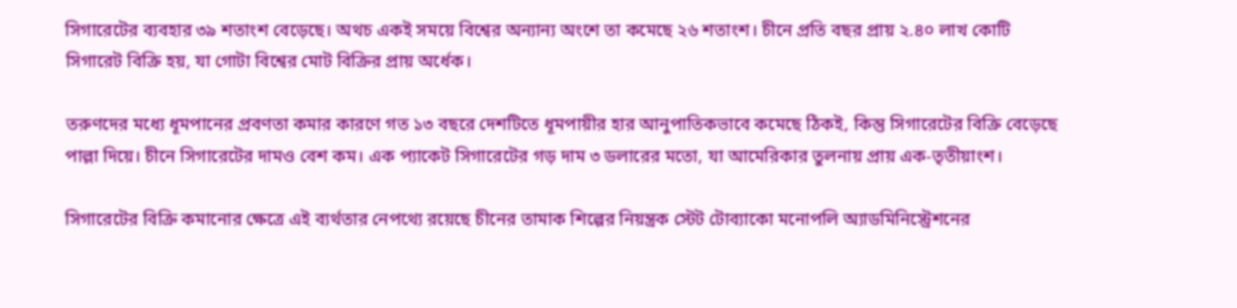সিগারেটের ব্যবহার ৩৯ শতাংশ বেড়েছে। অথচ একই সময়ে বিশ্বের অন্যান্য অংশে তা কমেছে ২৬ শতাংশ। চীনে প্রতি বছর প্রায় ২.৪০ লাখ কোটি সিগারেট বিক্রি হয়, যা গোটা বিশ্বের মোট বিক্রির প্রায় অর্ধেক।

তরুণদের মধ্যে ধূমপানের প্রবণতা কমার কারণে গত ১৩ বছরে দেশটিতে ধূমপায়ীর হার আনুপাতিকভাবে কমেছে ঠিকই, কিন্তু সিগারেটের বিক্রি বেড়েছে পাল্লা দিয়ে। চীনে সিগারেটের দামও বেশ কম। এক প্যাকেট সিগারেটের গড় দাম ৩ ডলারের মতো, যা আমেরিকার তুলনায় প্রায় এক-তৃতীয়াংশ।

সিগারেটের বিক্রি কমানোর ক্ষেত্রে এই ব্যর্থতার নেপথ্যে রয়েছে চীনের তামাক শিল্পের নিয়ন্ত্রক স্টেট টোব্যাকো মনোপলি অ্যাডমিনিস্ট্রেশনের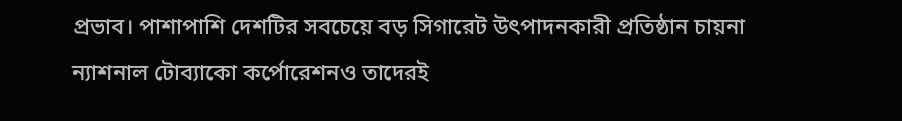প্রভাব। পাশাপাশি দেশটির সবচেয়ে বড় সিগারেট উৎপাদনকারী প্রতিষ্ঠান চায়না ন্যাশনাল টোব্যাকো কর্পোরেশনও তাদেরই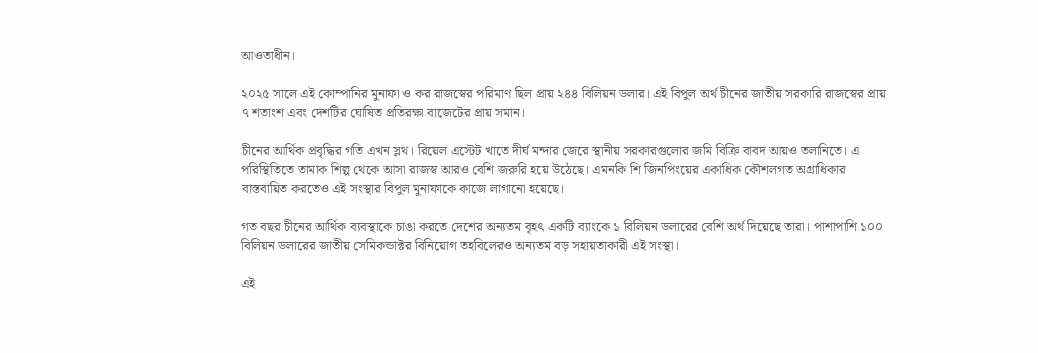আওতাধীন।

২০২৫ সালে এই কোম্পানির মুনাফা ও কর রাজস্বের পরিমাণ ছিল প্রায় ২৪৪ বিলিয়ন ডলার। এই বিপুল অর্থ চীনের জাতীয় সরকারি রাজস্বের প্রায় ৭ শতাংশ এবং দেশটির ঘোষিত প্রতিরক্ষা বাজেটের প্রায় সমান।

চীনের আর্থিক প্রবৃদ্ধির গতি এখন স্লথ। রিয়েল এস্টেট খাতে দীর্ঘ মন্দার জেরে স্থানীয় সরকারগুলোর জমি বিক্রি বাবদ আয়ও তলানিতে। এ পরিস্থিতিতে তামাক শিল্প থেকে আসা রাজস্ব আরও বেশি জরুরি হয়ে উঠেছে। এমনকি শি জিনপিংয়ের একাধিক কৌশলগত অগ্রাধিকার বাস্তবায়িত করতেও এই সংস্থার বিপুল মুনাফাকে কাজে লাগানো হয়েছে।

গত বছর চীনের আর্থিক ব্যবস্থাকে চাঙা করতে দেশের অন্যতম বৃহৎ একটি ব্যাংকে ১ বিলিয়ন ডলারের বেশি অর্থ দিয়েছে তারা। পাশাপাশি ১০০ বিলিয়ন ডলারের জাতীয় সেমিকন্ডাক্টর বিনিয়োগ তহবিলেরও অন্যতম বড় সহায়তাকারী এই সংস্থা।

এই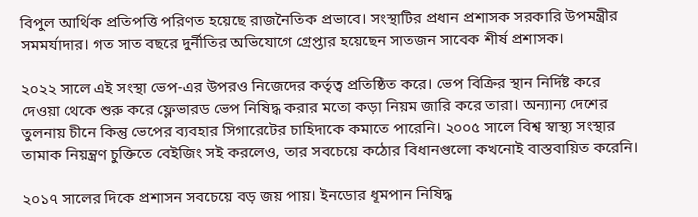বিপুল আর্থিক প্রতিপত্তি পরিণত হয়েছে রাজনৈতিক প্রভাবে। সংস্থাটির প্রধান প্রশাসক সরকারি উপমন্ত্রীর সমমর্যাদার। গত সাত বছরে দুর্নীতির অভিযোগে গ্রেপ্তার হয়েছেন সাতজন সাবেক শীর্ষ প্রশাসক।

২০২২ সালে এই সংস্থা ভেপ-এর উপরও নিজেদের কর্তৃত্ব প্রতিষ্ঠিত করে। ভেপ বিক্রির স্থান নির্দিষ্ট করে দেওয়া থেকে শুরু করে ফ্লেভারড ভেপ নিষিদ্ধ করার মতো কড়া নিয়ম জারি করে তারা। অন্যান্য দেশের তুলনায় চীনে কিন্তু ভেপের ব্যবহার সিগারেটের চাহিদাকে কমাতে পারেনি। ২০০৫ সালে বিশ্ব স্বাস্থ্য সংস্থার তামাক নিয়ন্ত্রণ চুক্তিতে বেইজিং সই করলেও, তার সবচেয়ে কঠোর বিধানগুলো কখনোই বাস্তবায়িত করেনি।

২০১৭ সালের দিকে প্রশাসন সবচেয়ে বড় জয় পায়। ইনডোর ধূমপান নিষিদ্ধ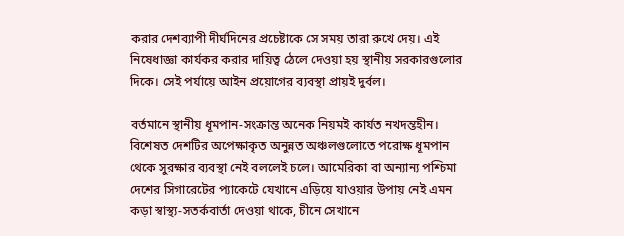করার দেশব্যাপী দীর্ঘদিনের প্রচেষ্টাকে সে সময় তারা রুখে দেয়। এই নিষেধাজ্ঞা কার্যকর করার দায়িত্ব ঠেলে দেওয়া হয় স্থানীয় সরকারগুলোর দিকে। সেই পর্যায়ে আইন প্রয়োগের ব্যবস্থা প্রায়ই দুর্বল।

বর্তমানে স্থানীয় ধূমপান-সংক্রান্ত অনেক নিয়মই কার্যত নখদন্তহীন। বিশেষত দেশটির অপেক্ষাকৃত অনুন্নত অঞ্চলগুলোতে পরোক্ষ ধূমপান থেকে সুরক্ষার ব্যবস্থা নেই বললেই চলে। আমেরিকা বা অন্যান্য পশ্চিমা দেশের সিগারেটের প্যাকেটে যেখানে এড়িয়ে যাওয়ার উপায় নেই এমন কড়া স্বাস্থ্য-সতর্কবার্তা দেওয়া থাকে, চীনে সেখানে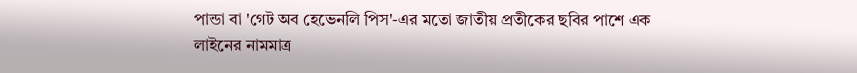পান্ডা বা 'গেট অব হেভেনলি পিস'-এর মতো জাতীয় প্রতীকের ছবির পাশে এক লাইনের নামমাত্র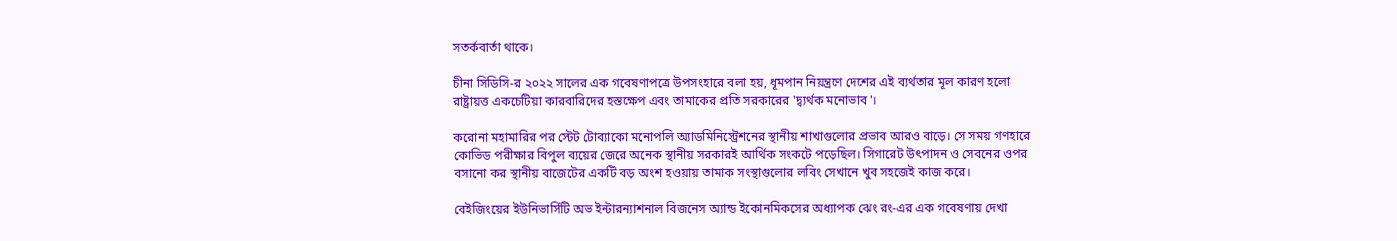সতর্কবার্তা থাকে।

চীনা সিডিসি-র ২০২২ সালের এক গবেষণাপত্রে উপসংহারে বলা হয়, ধূমপান নিয়ন্ত্রণে দেশের এই ব্যর্থতার মূল কারণ হলো রাষ্ট্রায়ত্ত একচেটিয়া কারবারিদের হস্তক্ষেপ এবং তামাকের প্রতি সরকারের 'দ্ব্যর্থক মনোভাব'।

করোনা মহামারির পর স্টেট টোব্যাকো মনোপলি অ্যাডমিনিস্ট্রেশনের স্থানীয় শাখাগুলোর প্রভাব আরও বাড়ে। সে সময় গণহারে কোভিড পরীক্ষার বিপুল ব্যয়ের জেরে অনেক স্থানীয় সরকারই আর্থিক সংকটে পড়েছিল। সিগারেট উৎপাদন ও সেবনের ওপর বসানো কর স্থানীয় বাজেটের একটি বড় অংশ হওয়ায় তামাক সংস্থাগুলোর লবিং সেখানে খুব সহজেই কাজ করে।

বেইজিংয়ের ইউনিভার্সিটি অভ ইন্টারন্যাশনাল বিজনেস অ্যান্ড ইকোনমিকসের অধ্যাপক ঝেং রং-এর এক গবেষণায় দেখা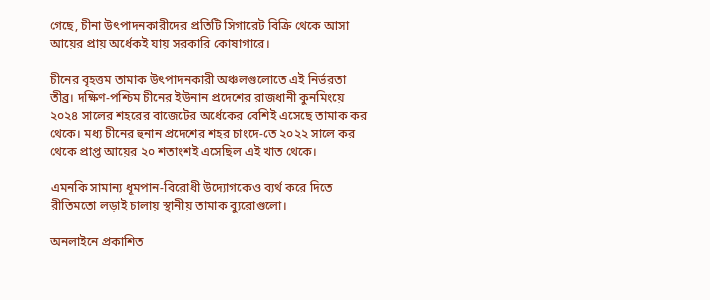গেছে, চীনা উৎপাদনকারীদের প্রতিটি সিগারেট বিক্রি থেকে আসা আয়ের প্রায় অর্ধেকই যায় সরকারি কোষাগারে।

চীনের বৃহত্তম তামাক উৎপাদনকারী অঞ্চলগুলোতে এই নির্ভরতা তীব্র। দক্ষিণ-পশ্চিম চীনের ইউনান প্রদেশের রাজধানী কুনমিংয়ে ২০২৪ সালের শহরের বাজেটের অর্ধেকের বেশিই এসেছে তামাক কর থেকে। মধ্য চীনের হুনান প্রদেশের শহর চাংদে-তে ২০২২ সালে কর থেকে প্রাপ্ত আয়ের ২০ শতাংশই এসেছিল এই খাত থেকে।

এমনকি সামান্য ধূমপান-বিরোধী উদ্যোগকেও ব্যর্থ করে দিতে রীতিমতো লড়াই চালায় স্থানীয় তামাক ব্যুরোগুলো।

অনলাইনে প্রকাশিত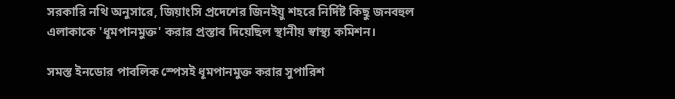সরকারি নথি অনুসারে, জিয়াংসি প্রদেশের জিনইয়ু শহরে নির্দিষ্ট কিছু জনবহুল এলাকাকে 'ধূমপানমুক্ত' করার প্রস্তাব দিয়েছিল স্থানীয় স্বাস্থ্য কমিশন।

সমস্ত ইনডোর পাবলিক স্পেসই ধূমপানমুক্ত করার সুপারিশ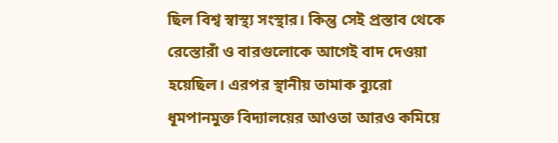ছিল বিশ্ব স্বাস্থ্য সংস্থার। কিন্তু সেই প্রস্তাব থেকে রেস্তোরাঁ ও বারগুলোকে আগেই বাদ দেওয়া হয়েছিল। এরপর স্থানীয় তামাক ব্যুরো ধূমপানমুক্ত বিদ্যালয়ের আওতা আরও কমিয়ে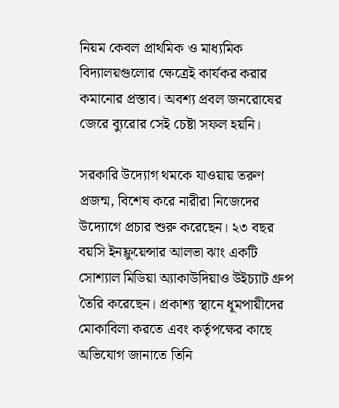নিয়ম কেবল প্রাথমিক ও মাধ্যমিক বিদ্যালয়গুলোর ক্ষেত্রেই কার্যকর করার কমানোর প্রস্তাব। অবশ্য প্রবল জনরোষের জেরে ব্যুরোর সেই চেষ্টা সফল হয়নি।

সরকারি উদ্যোগ থমকে যাওয়ায় তরুণ প্রজন্ম, বিশেষ করে নারীরা নিজেদের উদ্যোগে প্রচার শুরু করেছেন। ২৩ বছর বয়সি ইনফ্লুয়েন্সার আলভা ঝাং একটি সোশ্যাল মিডিয়া অ্যাকাউদিয়াও উইচ্যাট গ্রুপ তৈরি করেছেন। প্রকাশ্য স্থানে ধূমপায়ীদের মোকাবিলা করতে এবং কর্তৃপক্ষের কাছে অভিযোগ জানাতে তিনি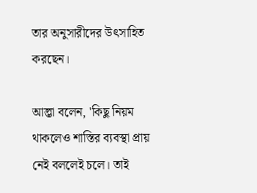তার অনুসারীদের উৎসাহিত করছেন।

আল্ভা বলেন, 'কিছু নিয়ম থাকলেও শাস্তির ব্যবস্থা প্রায় নেই বললেই চলে। তাই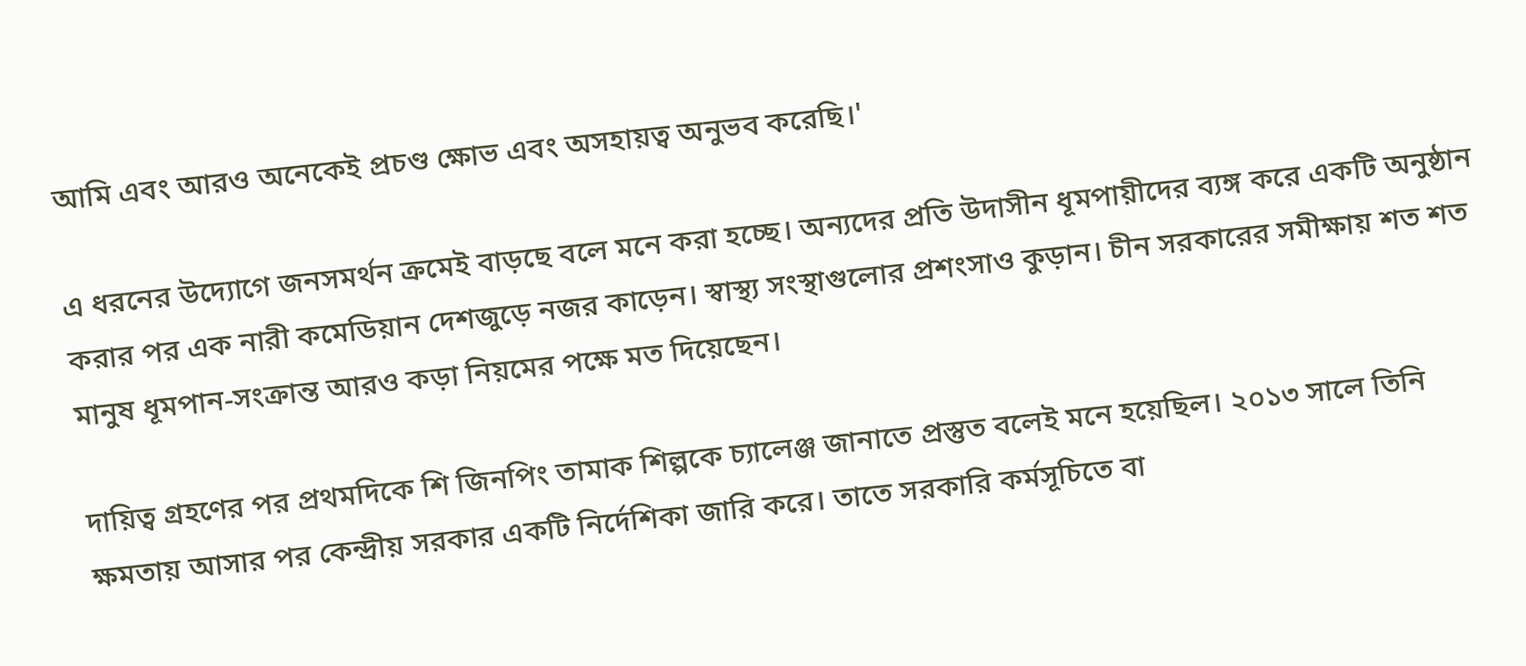আমি এবং আরও অনেকেই প্রচণ্ড ক্ষোভ এবং অসহায়ত্ব অনুভব করেছি।'

এ ধরনের উদ্যোগে জনসমর্থন ক্রমেই বাড়ছে বলে মনে করা হচ্ছে। অন্যদের প্রতি উদাসীন ধূমপায়ীদের ব্যঙ্গ করে একটি অনুষ্ঠান করার পর এক নারী কমেডিয়ান দেশজুড়ে নজর কাড়েন। স্বাস্থ্য সংস্থাগুলোর প্রশংসাও কুড়ান। চীন সরকারের সমীক্ষায় শত শত মানুষ ধূমপান-সংক্রান্ত আরও কড়া নিয়মের পক্ষে মত দিয়েছেন।

দায়িত্ব গ্রহণের পর প্রথমদিকে শি জিনপিং তামাক শিল্পকে চ্যালেঞ্জ জানাতে প্রস্তুত বলেই মনে হয়েছিল। ২০১৩ সালে তিনি ক্ষমতায় আসার পর কেন্দ্রীয় সরকার একটি নির্দেশিকা জারি করে। তাতে সরকারি কর্মসূচিতে বা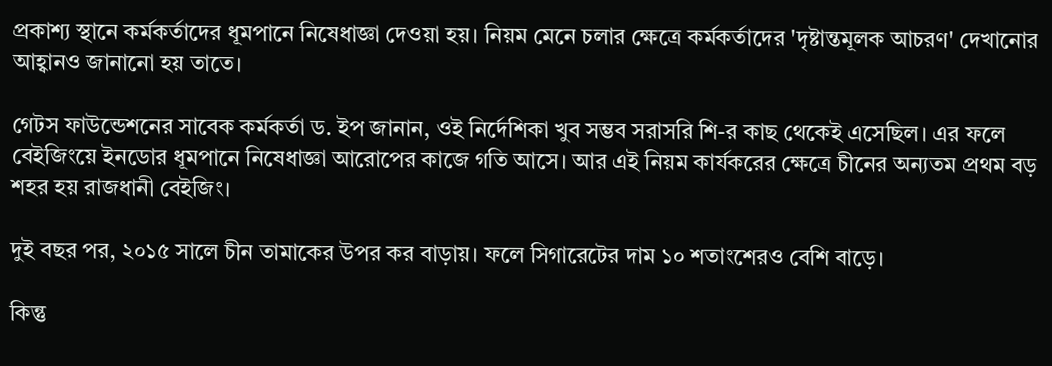প্রকাশ্য স্থানে কর্মকর্তাদের ধূমপানে নিষেধাজ্ঞা দেওয়া হয়। নিয়ম মেনে চলার ক্ষেত্রে কর্মকর্তাদের 'দৃষ্টান্তমূলক আচরণ' দেখানোর আহ্বানও জানানো হয় তাতে।

গেটস ফাউন্ডেশনের সাবেক কর্মকর্তা ড. ইপ জানান, ওই নির্দেশিকা খুব সম্ভব সরাসরি শি-র কাছ থেকেই এসেছিল। এর ফলে বেইজিংয়ে ইনডোর ধূমপানে নিষেধাজ্ঞা আরোপের কাজে গতি আসে। আর এই নিয়ম কার্যকরের ক্ষেত্রে চীনের অন্যতম প্রথম বড় শহর হয় রাজধানী বেইজিং।

দুই বছর পর, ২০১৫ সালে চীন তামাকের উপর কর বাড়ায়। ফলে সিগারেটের দাম ১০ শতাংশেরও বেশি বাড়ে।

কিন্তু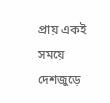প্রায় একই সময়ে দেশজুড়ে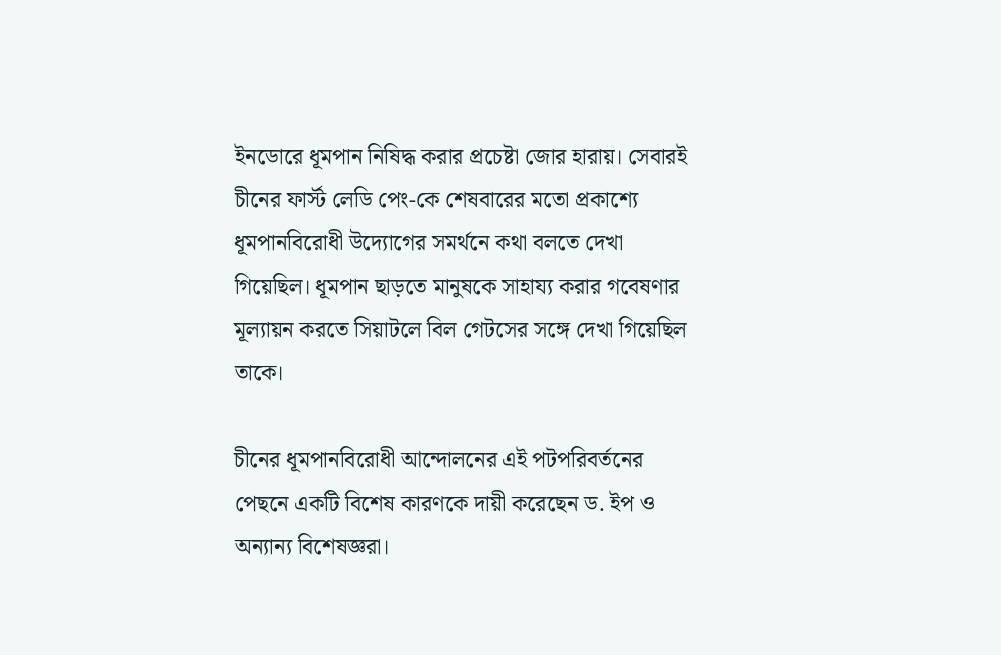ইনডোরে ধূমপান নিষিদ্ধ করার প্রচেষ্টা জোর হারায়। সেবারই চীনের ফার্স্ট লেডি পেং-কে শেষবারের মতো প্রকাশ্যে ধূমপানবিরোধী উদ্যোগের সমর্থনে কথা বলতে দেখা গিয়েছিল। ধূমপান ছাড়তে মানুষকে সাহায্য করার গবেষণার মূল্যায়ন করতে সিয়াটলে বিল গেটসের সঙ্গে দেখা গিয়েছিল তাকে।

চীনের ধূমপানবিরোধী আন্দোলনের এই পটপরিবর্তনের পেছনে একটি বিশেষ কারণকে দায়ী করেছেন ড. ইপ ও অন্যান্য বিশেষজ্ঞরা।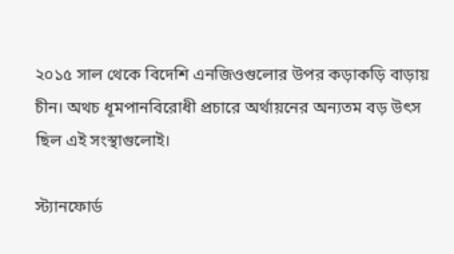২০১৫ সাল থেকে বিদেশি এনজিওগুলোর উপর কড়াকড়ি বাড়ায় চীন। অথচ ধূমপানবিরোধী প্রচারে অর্থায়নের অন্যতম বড় উৎস ছিল এই সংস্থাগুলোই।

স্ট্যানফোর্ড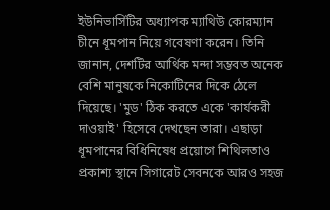ইউনিভার্সিটির অধ্যাপক ম্যাথিউ কোরম্যান চীনে ধূমপান নিয়ে গবেষণা করেন। তিনি জানান, দেশটির আর্থিক মন্দা সম্ভবত অনেক বেশি মানুষকে নিকোটিনের দিকে ঠেলে দিয়েছে। 'মুড' ঠিক করতে একে 'কার্যকরী দাওয়াই' হিসেবে দেখছেন তারা। এছাড়া ধূমপানের বিধিনিষেধ প্রয়োগে শিথিলতাও প্রকাশ্য স্থানে সিগারেট সেবনকে আরও সহজ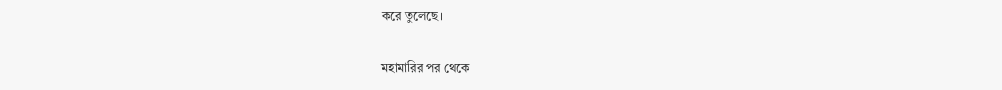করে তুলেছে।

মহামারির পর থেকে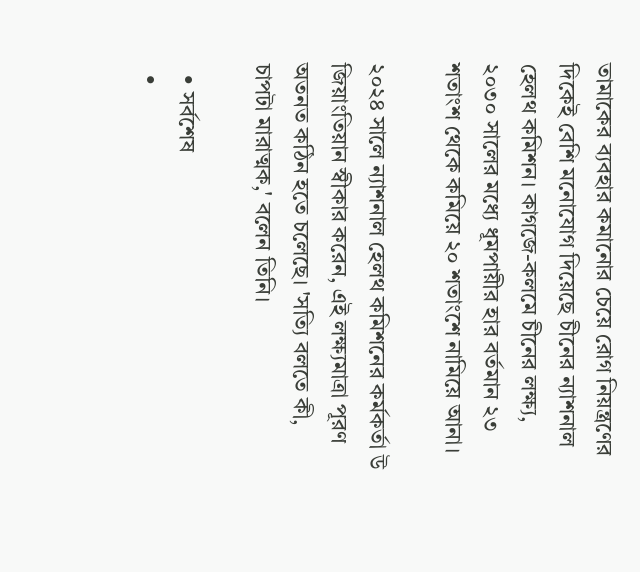তামাকের ব্যবহার কমানোর চেয়ে রোগ নিয়ন্ত্রণের দিকেই বেশি মনোযোগ দিয়েছে চীনের ন্যাশনাল হেলথ কমিশন। কাগজে-কলমে চীনের লক্ষ্য, ২০৩০ সালের মধ্যে ধূমপায়ীর হার বর্তমান ২৩ শতাংশ থেকে কমিয়ে ২০ শতাংশে নামিয়ে আনা।

২০২৪ সালে ন্যাশনাল হেলথ কমিশনের কর্মকর্তা উ জিয়াংতিয়ান স্বীকার করেন, এই লক্ষ্যমাত্রা পূরণ অতনত কঠিন হতে চলেছে। 'সত্যি বলতে কী, চাপটা মারাত্মক,' বলেন তিনি।

  • সর্বশেষ
  •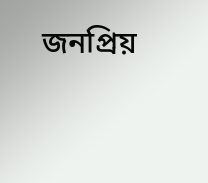জনপ্রিয়